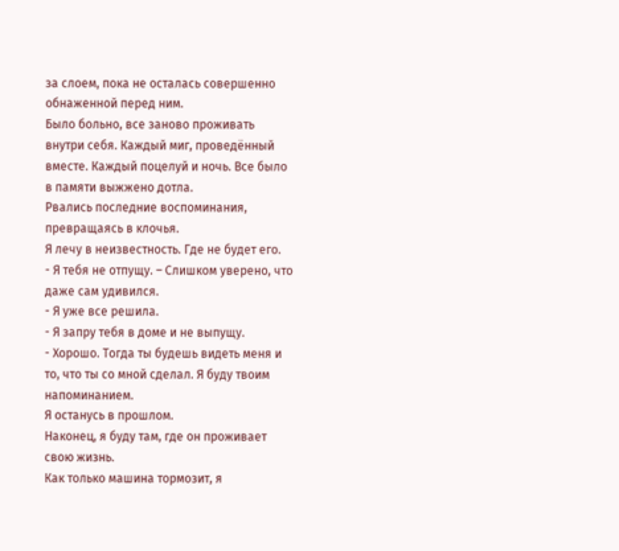за слоем, пока не осталась совершенно обнаженной перед ним.
Было больно, все заново проживать внутри себя. Каждый миг, проведённый вместе. Каждый поцелуй и ночь. Все было в памяти выжжено дотла.
Рвались последние воспоминания, превращаясь в клочья.
Я лечу в неизвестность. Где не будет его.
- Я тебя не отпущу. – Слишком уверено, что даже сам удивился.
- Я уже все решила.
- Я запру тебя в доме и не выпущу.
- Хорошо. Тогда ты будешь видеть меня и то, что ты со мной сделал. Я буду твоим напоминанием.
Я останусь в прошлом.
Наконец, я буду там, где он проживает свою жизнь.
Как только машина тормозит, я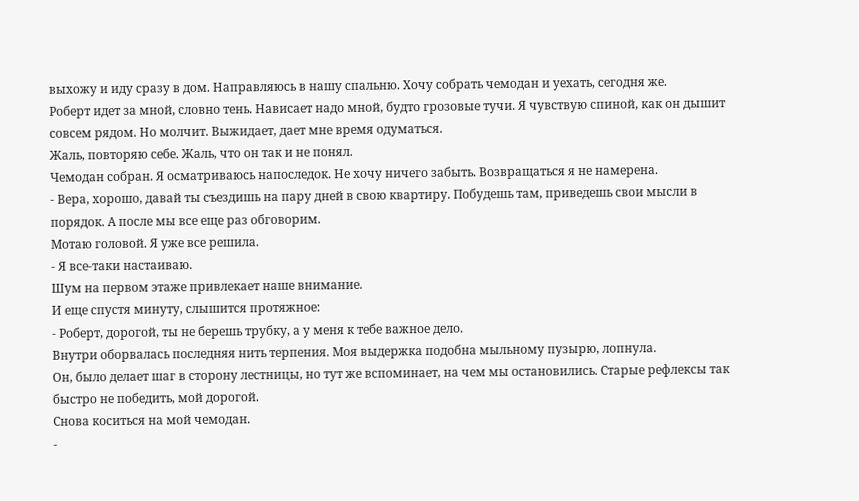выхожу и иду сразу в дом. Направляюсь в нашу спальню. Хочу собрать чемодан и уехать, сегодня же.
Роберт идет за мной, словно тень. Нависает надо мной, будто грозовые тучи. Я чувствую спиной, как он дышит совсем рядом. Но молчит. Выжидает, дает мне время одуматься.
Жаль, повторяю себе. Жаль, что он так и не понял.
Чемодан собран. Я осматриваюсь напоследок. Не хочу ничего забыть. Возвращаться я не намерена.
- Вера, хорошо, давай ты съездишь на пару дней в свою квартиру. Побудешь там, приведешь свои мысли в порядок. А после мы все еще раз обговорим.
Мотаю головой. Я уже все решила.
- Я все-таки настаиваю.
Шум на первом этаже привлекает наше внимание.
И еще спустя минуту, слышится протяжное:
- Роберт, дорогой, ты не берешь трубку, а у меня к тебе важное дело.
Внутри оборвалась последняя нить терпения. Моя выдержка подобна мыльному пузырю, лопнула.
Он, было делает шаг в сторону лестницы, но тут же вспоминает, на чем мы остановились. Старые рефлексы так быстро не победить, мой дорогой.
Снова коситься на мой чемодан.
-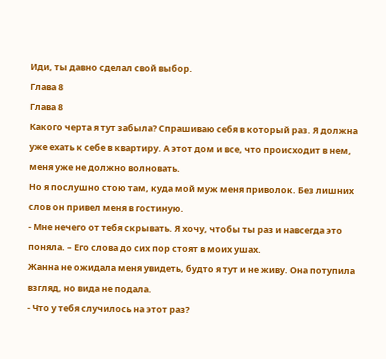Иди, ты давно сделал свой выбор.
Глава 8
Глава 8
Какого черта я тут забыла? Спрашиваю себя в который раз. Я должна уже ехать к себе в квартиру. А этот дом и все, что происходит в нем, меня уже не должно волновать.
Но я послушно стою там, куда мой муж меня приволок. Без лишних слов он привел меня в гостиную.
- Мне нечего от тебя скрывать. Я хочу, чтобы ты раз и навсегда это поняла. – Его слова до сих пор стоят в моих ушах.
Жанна не ожидала меня увидеть, будто я тут и не живу. Она потупила взгляд, но вида не подала.
- Что у тебя случилось на этот раз?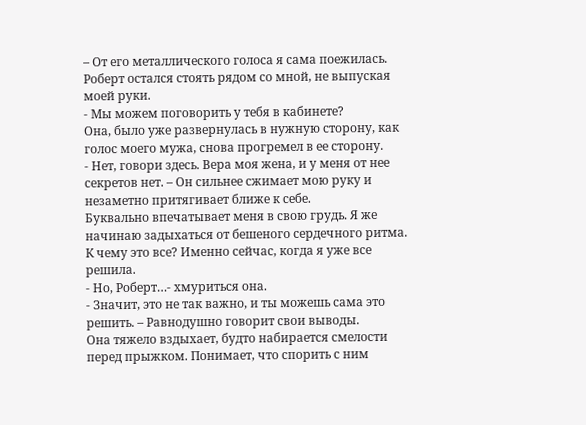– От его металлического голоса я сама поежилась.
Роберт остался стоять рядом со мной, не выпуская моей руки.
- Мы можем поговорить у тебя в кабинете?
Она, было уже развернулась в нужную сторону, как голос моего мужа, снова прогремел в ее сторону.
- Нет, говори здесь. Вера моя жена, и у меня от нее секретов нет. – Он сильнее сжимает мою руку и незаметно притягивает ближе к себе.
Буквально впечатывает меня в свою грудь. Я же начинаю задыхаться от бешеного сердечного ритма. К чему это все? Именно сейчас, когда я уже все решила.
- Но, Роберт…- хмуриться она.
- Значит, это не так важно, и ты можешь сама это решить. – Равнодушно говорит свои выводы.
Она тяжело вздыхает, будто набирается смелости перед прыжком. Понимает, что спорить с ним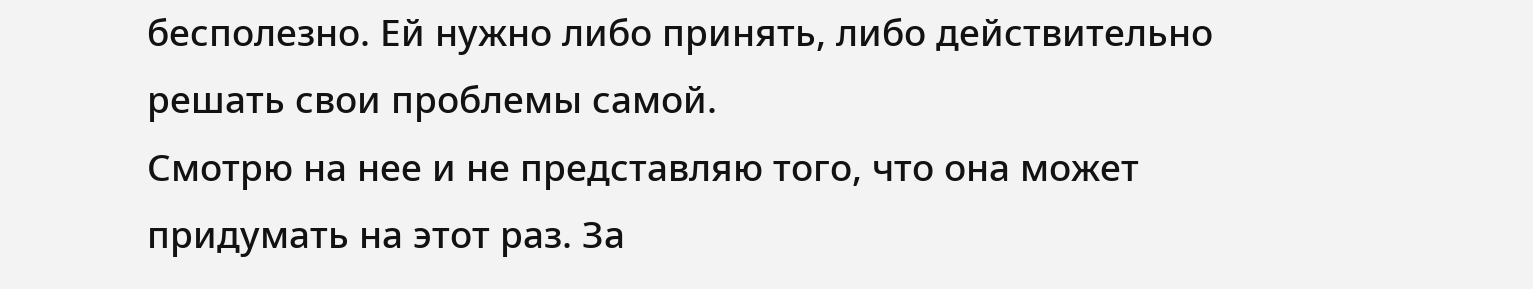бесполезно. Ей нужно либо принять, либо действительно решать свои проблемы самой.
Смотрю на нее и не представляю того, что она может придумать на этот раз. За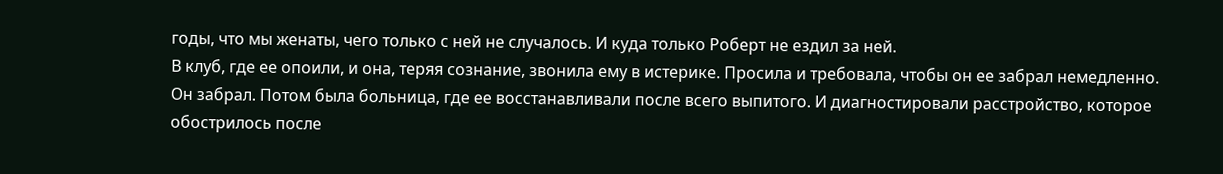годы, что мы женаты, чего только с ней не случалось. И куда только Роберт не ездил за ней.
В клуб, где ее опоили, и она, теряя сознание, звонила ему в истерике. Просила и требовала, чтобы он ее забрал немедленно.
Он забрал. Потом была больница, где ее восстанавливали после всего выпитого. И диагностировали расстройство, которое обострилось после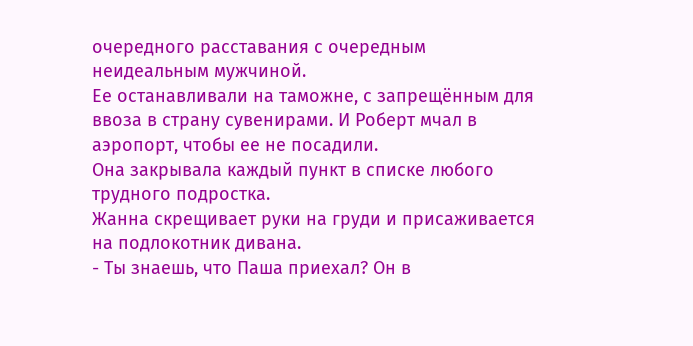очередного расставания с очередным неидеальным мужчиной.
Ее останавливали на таможне, с запрещённым для ввоза в страну сувенирами. И Роберт мчал в аэропорт, чтобы ее не посадили.
Она закрывала каждый пункт в списке любого трудного подростка.
Жанна скрещивает руки на груди и присаживается на подлокотник дивана.
- Ты знаешь, что Паша приехал? Он в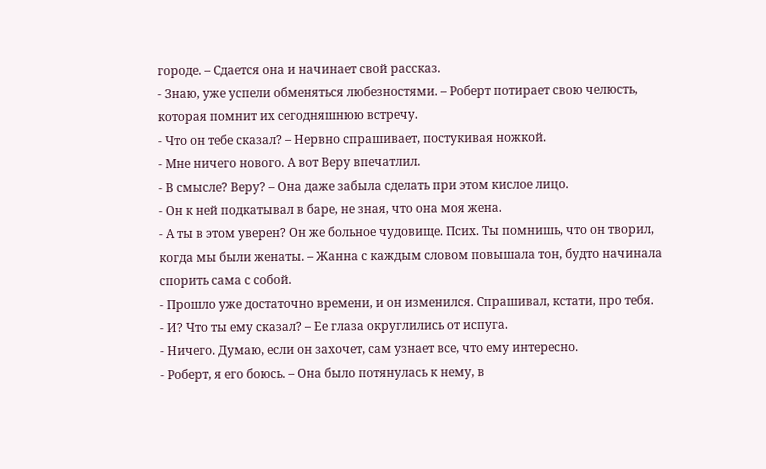городе. – Сдается она и начинает свой рассказ.
- Знаю, уже успели обменяться любезностями. – Роберт потирает свою челюсть, которая помнит их сегодняшнюю встречу.
- Что он тебе сказал? – Нервно спрашивает, постукивая ножкой.
- Мне ничего нового. А вот Веру впечатлил.
- В смысле? Веру? – Она даже забыла сделать при этом кислое лицо.
- Он к ней подкатывал в баре, не зная, что она моя жена.
- А ты в этом уверен? Он же больное чудовище. Псих. Ты помнишь, что он творил, когда мы были женаты. – Жанна с каждым словом повышала тон, будто начинала спорить сама с собой.
- Прошло уже достаточно времени, и он изменился. Спрашивал, кстати, про тебя.
- И? Что ты ему сказал? – Ее глаза округлились от испуга.
- Ничего. Думаю, если он захочет, сам узнает все, что ему интересно.
- Роберт, я его боюсь. – Она было потянулась к нему, в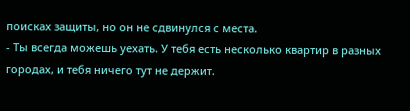поисках защиты, но он не сдвинулся с места.
- Ты всегда можешь уехать. У тебя есть несколько квартир в разных городах, и тебя ничего тут не держит.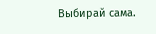Выбирай сама.